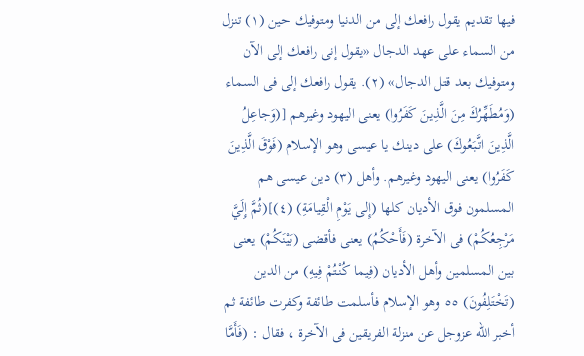فيها تقديم يقول رافعك إلى من الدنيا ومتوفيك حين (١) تنزل من السماء على عهد الدجال «يقول إنى رافعك إلى الآن ومتوفيك بعد قتل الدجال» (٢). يقول رافعك إلى فى السماء (وَمُطَهِّرُكَ مِنَ الَّذِينَ كَفَرُوا) يعنى اليهود وغيرهم [(وَجاعِلُ الَّذِينَ اتَّبَعُوكَ) على دينك يا عيسى وهو الإسلام (فَوْقَ الَّذِينَ كَفَرُوا) يعنى اليهود وغيرهم. وأهل (٣) دين عيسى هم المسلمون فوق الأديان كلها (إِلى يَوْمِ الْقِيامَةِ) (٤)](ثُمَّ إِلَيَّ مَرْجِعُكُمْ) فى الآخرة (فَأَحْكُمُ) يعنى فأقضى (بَيْنَكُمْ) يعنى بين المسلمين وأهل الأديان (فِيما كُنْتُمْ فِيهِ) من الدين (تَخْتَلِفُونَ) ٥٥ وهو الإسلام فأسلمت طائفة وكفرت طائفة ثم أخبر الله عزوجل عن منزلة الفريقين فى الآخرة ، فقال : (فَأَمَّا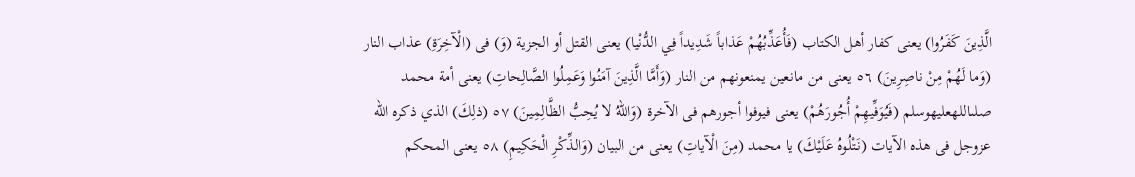الَّذِينَ كَفَرُوا) يعنى كفار أهل الكتاب (فَأُعَذِّبُهُمْ عَذاباً شَدِيداً فِي الدُّنْيا) يعنى القتل أو الجزية (وَ) فى (الْآخِرَةِ) عذاب النار (وَما لَهُمْ مِنْ ناصِرِينَ) ٥٦ يعنى من مانعين يمنعونهم من النار (وَأَمَّا الَّذِينَ آمَنُوا وَعَمِلُوا الصَّالِحاتِ) يعنى أمة محمد صلىاللهعليهوسلم (فَيُوَفِّيهِمْ أُجُورَهُمْ) يعنى فيوفوا أجورهم فى الآخرة (وَاللهُ لا يُحِبُّ الظَّالِمِينَ) ٥٧ (ذلِكَ) الذي ذكره الله عزوجل فى هذه الآيات (نَتْلُوهُ عَلَيْكَ) يا محمد (مِنَ الْآياتِ) يعنى من البيان (وَالذِّكْرِ الْحَكِيمِ) ٥٨ يعنى المحكم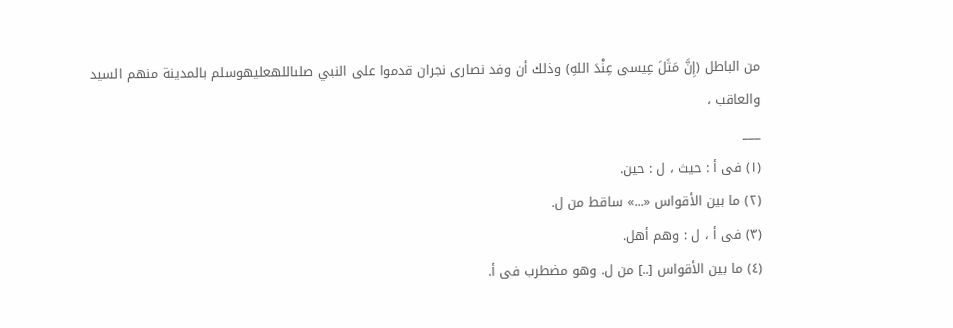من الباطل (إِنَّ مَثَلَ عِيسى عِنْدَ اللهِ) وذلك أن وفد نصارى نجران قدموا على النبي صلىاللهعليهوسلم بالمدينة منهم السيد والعاقب ،
___
(١) فى أ : حيث ، ل : حين.
(٢) ما بين الأقواس «...» ساقط من ل.
(٣) فى أ ، ل : وهم أهل.
(٤) ما بين الأقواس [..] من ل. وهو مضطرب فى أ.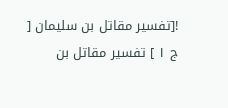![تفسير مقاتل بن سليمان [ ج ١ ] تفسير مقاتل بن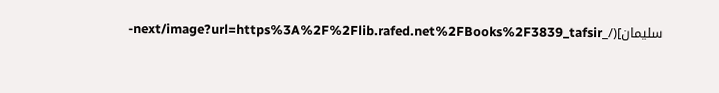سليمان](/_next/image?url=https%3A%2F%2Flib.rafed.net%2FBooks%2F3839_tafsir-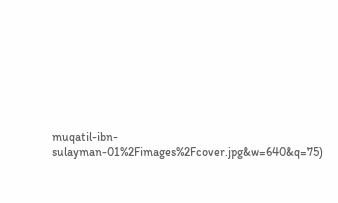muqatil-ibn-sulayman-01%2Fimages%2Fcover.jpg&w=640&q=75)